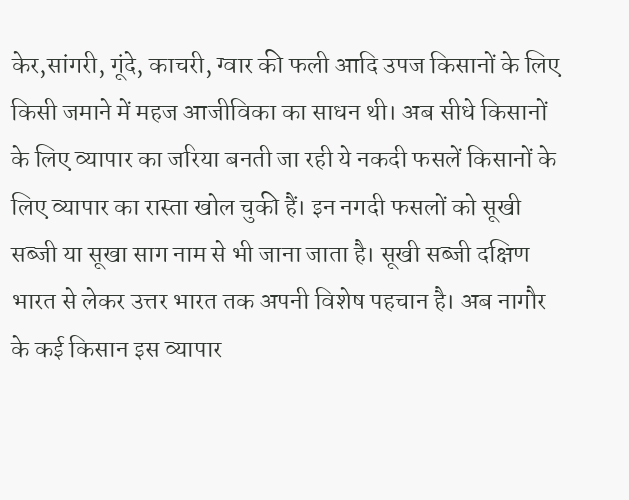केर,सांगरी, गूंदे, काचरी, ग्वार की फली आदि उपज किसानों के लिए किसी जमाने में महज आजीविका का साधन थी। अब सीधे किसानों के लिए व्यापार का जरिया बनती जा रही ये नकदी फसलें किसानों के लिए व्यापार का रास्ता खोल चुकी हैं। इन नगदी फसलों को सूखी सब्जी या सूखा साग नाम से भी जाना जाता है। सूखी सब्जी दक्षिण भारत से लेकर उत्तर भारत तक अपनी विशेष पहचान है। अब नागौर के कई किसान इस व्यापार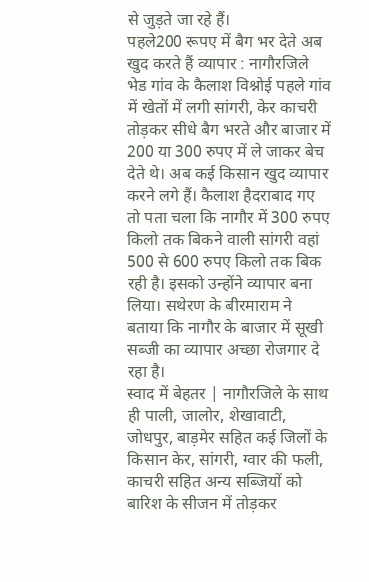से जुड़ते जा रहे हैं।
पहले200 रूपए में बैग भर देते अब खुद करते हैं व्यापार : नागौरजिले भेड गांव के कैलाश विश्नोई पहले गांव में खेतों में लगी सांगरी, केर काचरी तोड़कर सीधे बैग भरते और बाजार में 200 या 300 रुपए में ले जाकर बेच देते थे। अब कई किसान खुद व्यापार करने लगे हैं। कैलाश हैदराबाद गए तो पता चला कि नागौर में 300 रुपए किलो तक बिकने वाली सांगरी वहां 500 से 600 रुपए किलो तक बिक रही है। इसको उन्होंने व्यापार बना लिया। सथेरण के बीरमाराम ने बताया कि नागौर के बाजार में सूखी सब्जी का व्यापार अच्छा रोजगार दे रहा है।
स्वाद में बेहतर | नागौरजिले के साथ ही पाली, जालोर, शेखावाटी, जोधपुर, बाड़मेर सहित कई जिलों के किसान केर, सांगरी, ग्वार की फली, काचरी सहित अन्य सब्जियों को बारिश के सीजन में तोड़कर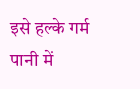इसे हल्के गर्म पानी में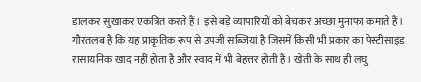डालकर सुखाकर एकत्रित करते हैं। इसे बड़े व्यापारियों को बेचकर अच्छा मुनाफा कमाते हैं। गौरतलब है कि यह प्राकृतिक रूप से उपजी सब्जियां है जिसमें किसी भी प्रकार का पेस्टीसाइड रासायनिक खाद नहीं होता है और स्वाद में भी बेहत्तर होती है। खेती के साथ ही लघु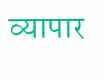व्यापार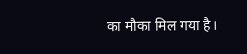का मौका मिल गया है।